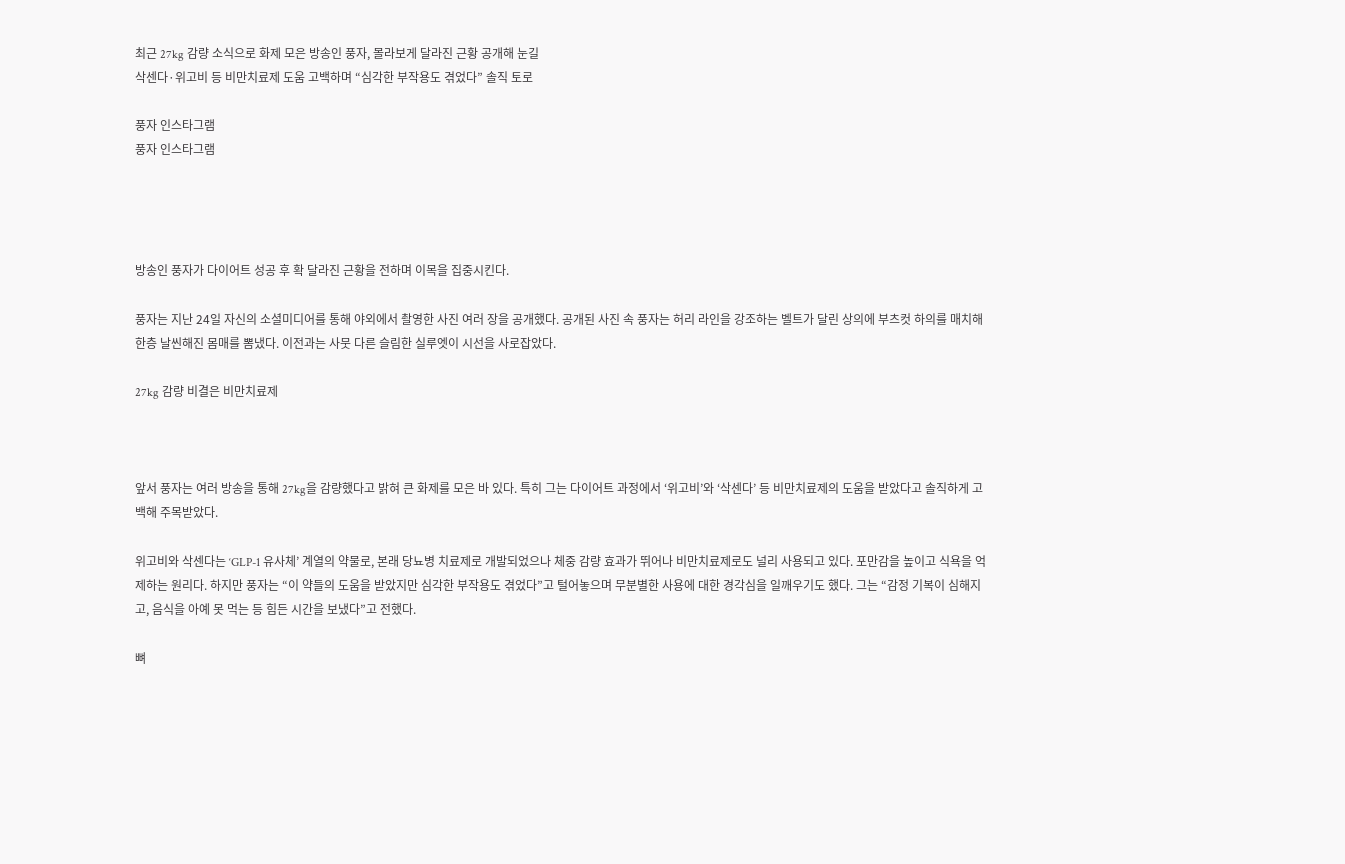최근 27kg 감량 소식으로 화제 모은 방송인 풍자, 몰라보게 달라진 근황 공개해 눈길
삭센다·위고비 등 비만치료제 도움 고백하며 “심각한 부작용도 겪었다” 솔직 토로

풍자 인스타그램
풍자 인스타그램




방송인 풍자가 다이어트 성공 후 확 달라진 근황을 전하며 이목을 집중시킨다.

풍자는 지난 24일 자신의 소셜미디어를 통해 야외에서 촬영한 사진 여러 장을 공개했다. 공개된 사진 속 풍자는 허리 라인을 강조하는 벨트가 달린 상의에 부츠컷 하의를 매치해 한층 날씬해진 몸매를 뽐냈다. 이전과는 사뭇 다른 슬림한 실루엣이 시선을 사로잡았다.

27kg 감량 비결은 비만치료제



앞서 풍자는 여러 방송을 통해 27kg을 감량했다고 밝혀 큰 화제를 모은 바 있다. 특히 그는 다이어트 과정에서 ‘위고비’와 ‘삭센다’ 등 비만치료제의 도움을 받았다고 솔직하게 고백해 주목받았다.

위고비와 삭센다는 ‘GLP-1 유사체’ 계열의 약물로, 본래 당뇨병 치료제로 개발되었으나 체중 감량 효과가 뛰어나 비만치료제로도 널리 사용되고 있다. 포만감을 높이고 식욕을 억제하는 원리다. 하지만 풍자는 “이 약들의 도움을 받았지만 심각한 부작용도 겪었다”고 털어놓으며 무분별한 사용에 대한 경각심을 일깨우기도 했다. 그는 “감정 기복이 심해지고, 음식을 아예 못 먹는 등 힘든 시간을 보냈다”고 전했다.

뼈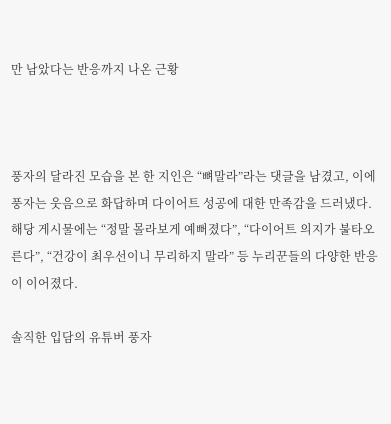만 남았다는 반응까지 나온 근황



풍자의 달라진 모습을 본 한 지인은 “뼈말라”라는 댓글을 남겼고, 이에 풍자는 웃음으로 화답하며 다이어트 성공에 대한 만족감을 드러냈다. 해당 게시물에는 “정말 몰라보게 예뻐졌다”, “다이어트 의지가 불타오른다”, “건강이 최우선이니 무리하지 말라” 등 누리꾼들의 다양한 반응이 이어졌다.

솔직한 입담의 유튜버 풍자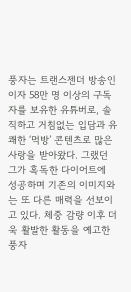풍자는 트랜스젠더 방송인이자 58만 명 이상의 구독자를 보유한 유튜버로, 솔직하고 거침없는 입담과 유쾌한 ‘먹방’ 콘텐츠로 많은 사랑을 받아왔다. 그랬던 그가 혹독한 다이어트에 성공하며 기존의 이미지와는 또 다른 매력을 선보이고 있다. 체중 감량 이후 더욱 활발한 활동을 예고한 풍자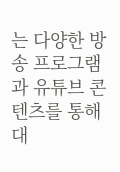는 다양한 방송 프로그램과 유튜브 콘텐츠를 통해 대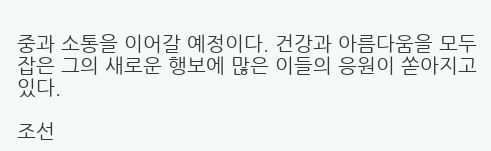중과 소통을 이어갈 예정이다. 건강과 아름다움을 모두 잡은 그의 새로운 행보에 많은 이들의 응원이 쏟아지고 있다.

조선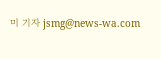미 기자 jsmg@news-wa.com